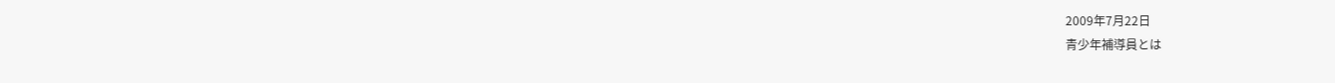2009年7月22日
青少年補導員とは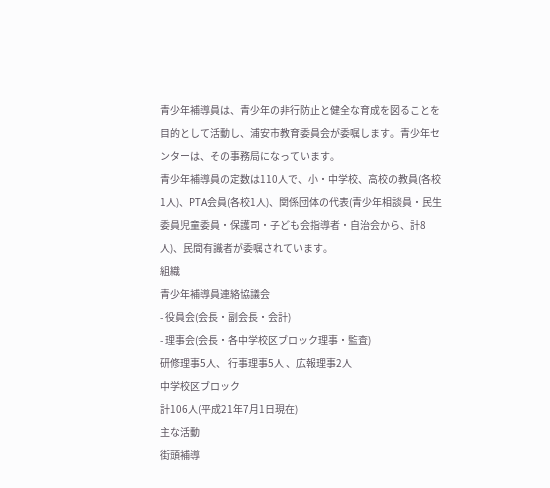青少年補導員は、青少年の非行防止と健全な育成を図ることを目的として活動し、浦安市教育委員会が委嘱します。青少年センターは、その事務局になっています。
青少年補導員の定数は110人で、小・中学校、高校の教員(各校1人)、PTA会員(各校1人)、関係団体の代表(青少年相談員・民生委員児童委員・保護司・子ども会指導者・自治会から、計8人)、民間有識者が委嘱されています。
組織
青少年補導員連絡協議会
- 役員会(会長・副会長・会計)
- 理事会(会長・各中学校区ブロック理事・監査)
研修理事5人、 行事理事5人 、広報理事2人
中学校区ブロック
計106人(平成21年7月1日現在)
主な活動
街頭補導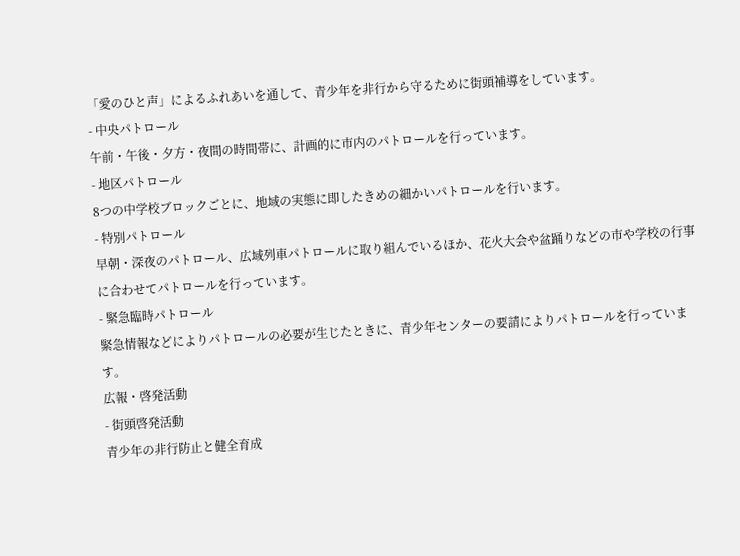「愛のひと声」によるふれあいを通して、青少年を非行から守るために街頭補導をしています。
- 中央パトロール
午前・午後・夕方・夜間の時間帯に、計画的に市内のパトロールを行っています。
- 地区パトロール
8つの中学校ブロックごとに、地域の実態に即したきめの細かいパトロールを行います。
- 特別パトロール
早朝・深夜のパトロール、広域列車パトロールに取り組んでいるほか、花火大会や盆踊りなどの市や学校の行事に合わせてパトロールを行っています。
- 緊急臨時パトロール
緊急情報などによりパトロールの必要が生じたときに、青少年センターの要請によりパトロールを行っています。
広報・啓発活動
- 街頭啓発活動
青少年の非行防止と健全育成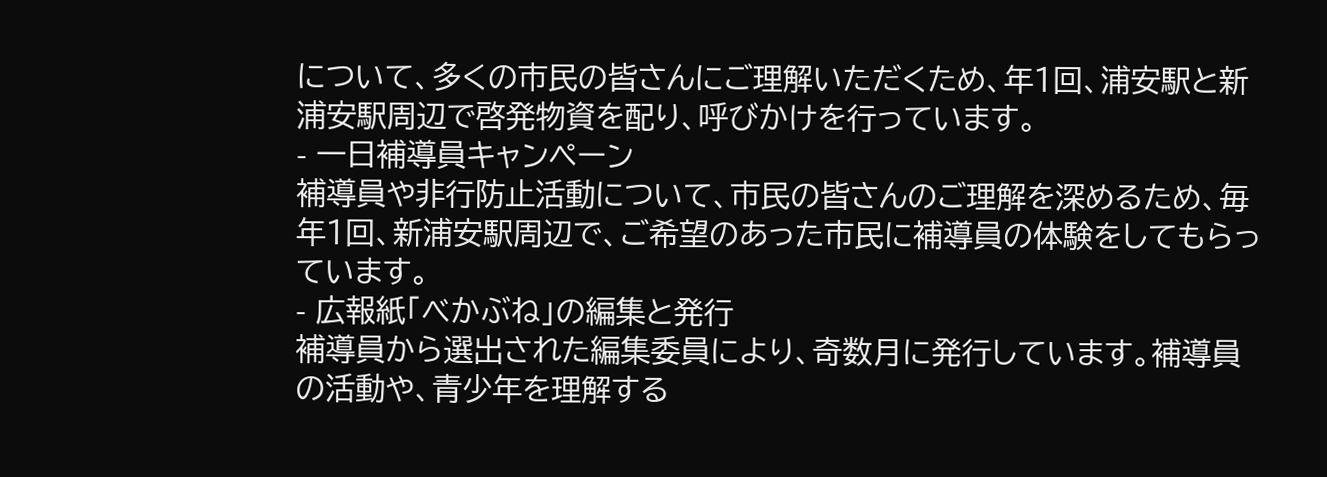について、多くの市民の皆さんにご理解いただくため、年1回、浦安駅と新浦安駅周辺で啓発物資を配り、呼びかけを行っています。
- 一日補導員キャンペーン
補導員や非行防止活動について、市民の皆さんのご理解を深めるため、毎年1回、新浦安駅周辺で、ご希望のあった市民に補導員の体験をしてもらっています。
- 広報紙「べかぶね」の編集と発行
補導員から選出された編集委員により、奇数月に発行しています。補導員の活動や、青少年を理解する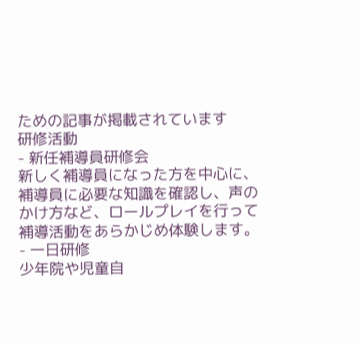ための記事が掲載されています
研修活動
- 新任補導員研修会
新しく補導員になった方を中心に、補導員に必要な知識を確認し、声のかけ方など、ロールプレイを行って補導活動をあらかじめ体験します。
- 一日研修
少年院や児童自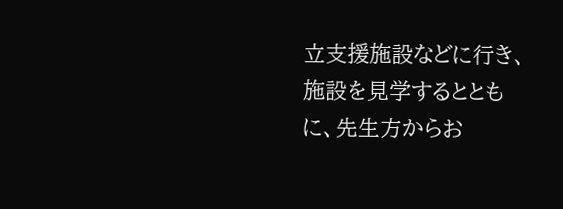立支援施設などに行き、施設を見学するとともに、先生方からお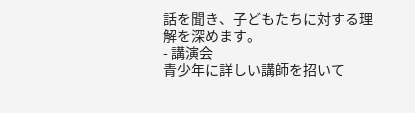話を聞き、子どもたちに対する理解を深めます。
- 講演会
青少年に詳しい講師を招いて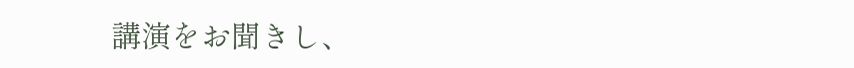講演をお聞きし、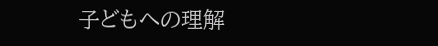子どもへの理解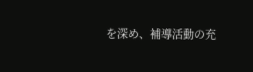を深め、補導活動の充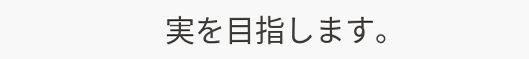実を目指します。